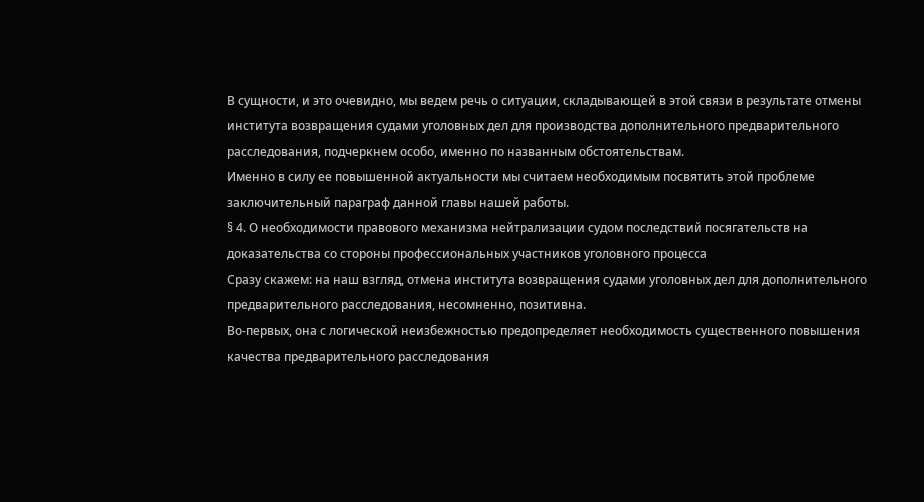В сущности, и это очевидно, мы ведем речь о ситуации, складывающей в этой связи в результате отмены института возвращения судами уголовных дел для производства дополнительного предварительного расследования, подчеркнем особо, именно по названным обстоятельствам.
Именно в силу ее повышенной актуальности мы считаем необходимым посвятить этой проблеме заключительный параграф данной главы нашей работы.
§ 4. О необходимости правового механизма нейтрализации судом последствий посягательств на доказательства со стороны профессиональных участников уголовного процесса
Сразу скажем: на наш взгляд, отмена института возвращения судами уголовных дел для дополнительного предварительного расследования, несомненно, позитивна.
Во-первых, она с логической неизбежностью предопределяет необходимость существенного повышения качества предварительного расследования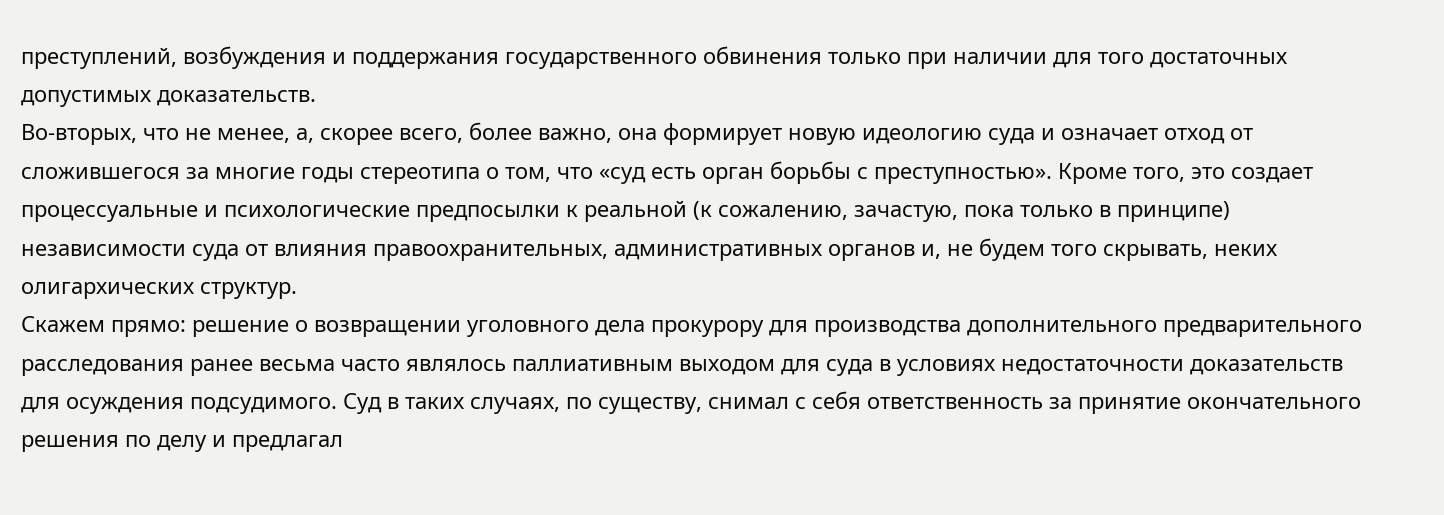преступлений, возбуждения и поддержания государственного обвинения только при наличии для того достаточных допустимых доказательств.
Во-вторых, что не менее, а, скорее всего, более важно, она формирует новую идеологию суда и означает отход от сложившегося за многие годы стереотипа о том, что «суд есть орган борьбы с преступностью». Кроме того, это создает процессуальные и психологические предпосылки к реальной (к сожалению, зачастую, пока только в принципе) независимости суда от влияния правоохранительных, административных органов и, не будем того скрывать, неких олигархических структур.
Скажем прямо: решение о возвращении уголовного дела прокурору для производства дополнительного предварительного расследования ранее весьма часто являлось паллиативным выходом для суда в условиях недостаточности доказательств для осуждения подсудимого. Суд в таких случаях, по существу, снимал с себя ответственность за принятие окончательного решения по делу и предлагал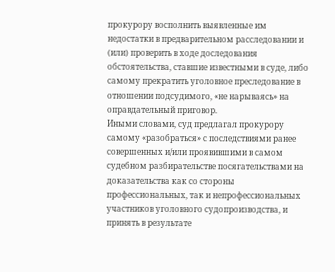прокурору восполнить выявленные им недостатки в предварительном расследовании и (или) проверить в ходе доследования обстоятельства, ставшие известными в суде, либо самому прекратить уголовное преследование в отношении подсудимого, «не нарываясь» на оправдательный приговор.
Иными словами, суд предлагал прокурору самому «разобраться» с последствиями ранее совершенных и/или проявившими в самом судебном разбирательстве посягательствами на доказательства как со стороны профессиональных, так и непрофессиональных участников уголовного судопроизводства, и принять в результате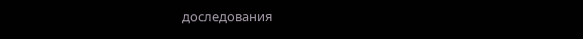доследования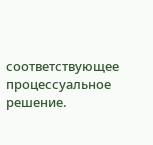соответствующее процессуальное решение.